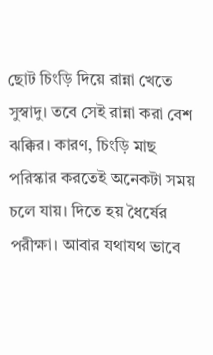ছোট চিংড়ি দিয়ে রান্না খেতে সুস্বাদু। তবে সেই রান্না করা বেশ ঝক্কির। কারণ, চিংড়ি মাছ পরিস্কার করতেই অনেকটা সময় চলে যায়। দিতে হয় ধৈর্ষের পরীক্ষা। আবার যথাযথ ভাবে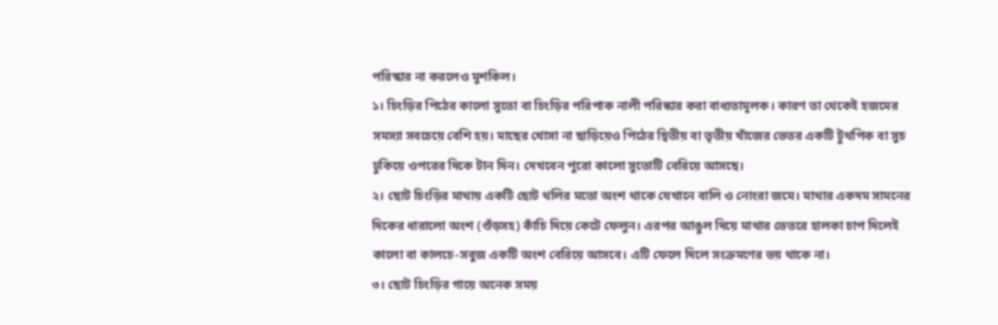পরিস্কার না করলেও মুশকিল।
১। চিংড়ির পিঠের কালো সুতো বা চিংড়ির পরিপাক নালী পরিস্কার করা বাধ্যতামূলক। কারণ তা থেকেই হজমের সমস্যা সবচেয়ে বেশি হয়। মাছের খোসা না ছাড়িয়েও পিঠের দ্বিতীয় বা তৃতীয় খাঁজের ভেতর একটি টুথপিক বা সুচ ঢুকিয়ে ওপরের দিকে টান দিন। দেখবেন পুরো কালো সুতোটি বেরিয়ে আসছে।
২। ছোট চিংড়ির মাথায় একটি ছোট থলির মতো অংশ থাকে যেখানে বালি ও নোংরা জমে। মাথার একদম সামনের দিকের ধারালো অংশ (শুঁড়সহ) কাঁচি দিয়ে কেটে ফেলুন। এরপর আঙুল দিয়ে মাথার ভেতরে হালকা চাপ দিলেই কালো বা কালচে-সবুজ একটি অংশ বেরিয়ে আসবে। এটি ফেলে দিলে সংক্রমণের ভয় থাকে না।
৩। ছোট চিংড়ির গায়ে অনেক সময়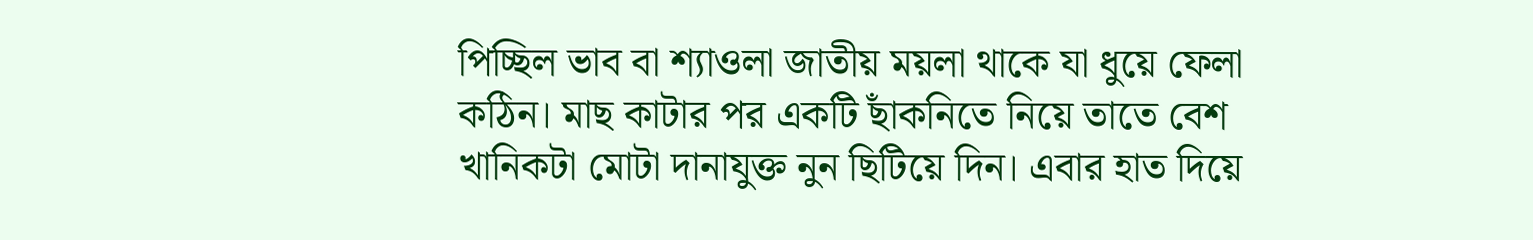পিচ্ছিল ভাব বা শ্যাওলা জাতীয় ময়লা থাকে যা ধুয়ে ফেলা কঠিন। মাছ কাটার পর একটি ছাঁকনিতে নিয়ে তাতে বেশ খানিকটা মোটা দানাযুক্ত নুন ছিটিয়ে দিন। এবার হাত দিয়ে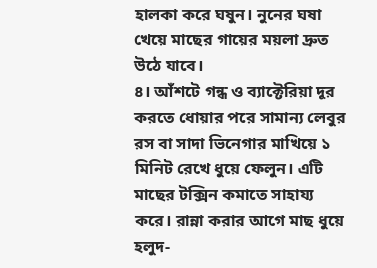হালকা করে ঘষুন। নুনের ঘষা খেয়ে মাছের গায়ের ময়লা দ্রুত উঠে যাবে।
৪। আঁশটে গন্ধ ও ব্যাক্টেরিয়া দূর করতে ধোয়ার পরে সামান্য লেবুর রস বা সাদা ভিনেগার মাখিয়ে ১ মিনিট রেখে ধুয়ে ফেলুন। এটি মাছের টক্সিন কমাতে সাহায্য করে। রান্না করার আগে মাছ ধুয়ে হলুদ-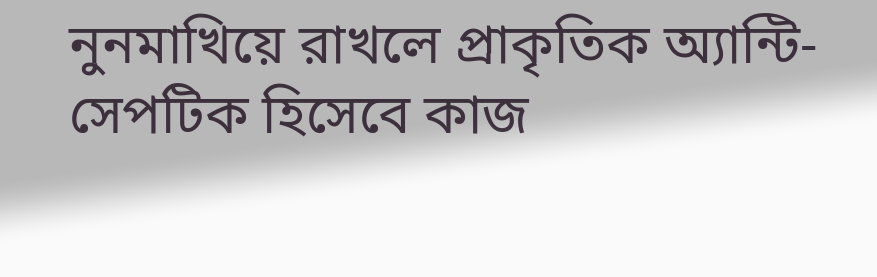নুনমাখিয়ে রাখলে প্রাকৃতিক অ্যান্টি-সেপটিক হিসেবে কাজ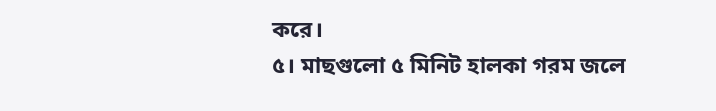করে।
৫। মাছগুলো ৫ মিনিট হালকা গরম জলে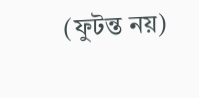(ফুটন্ত নয়)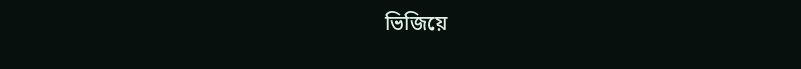ভিজিয়ে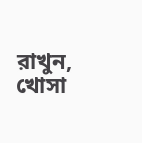রাখুন, খোসা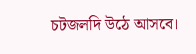চটজলদি উঠে আসবে।